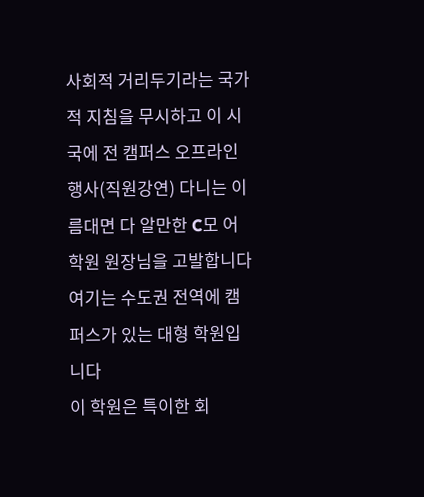사회적 거리두기라는 국가적 지침을 무시하고 이 시국에 전 캠퍼스 오프라인 행사(직원강연) 다니는 이름대면 다 알만한 C모 어학원 원장님을 고발합니다
여기는 수도권 전역에 캠퍼스가 있는 대형 학원입니다
이 학원은 특이한 회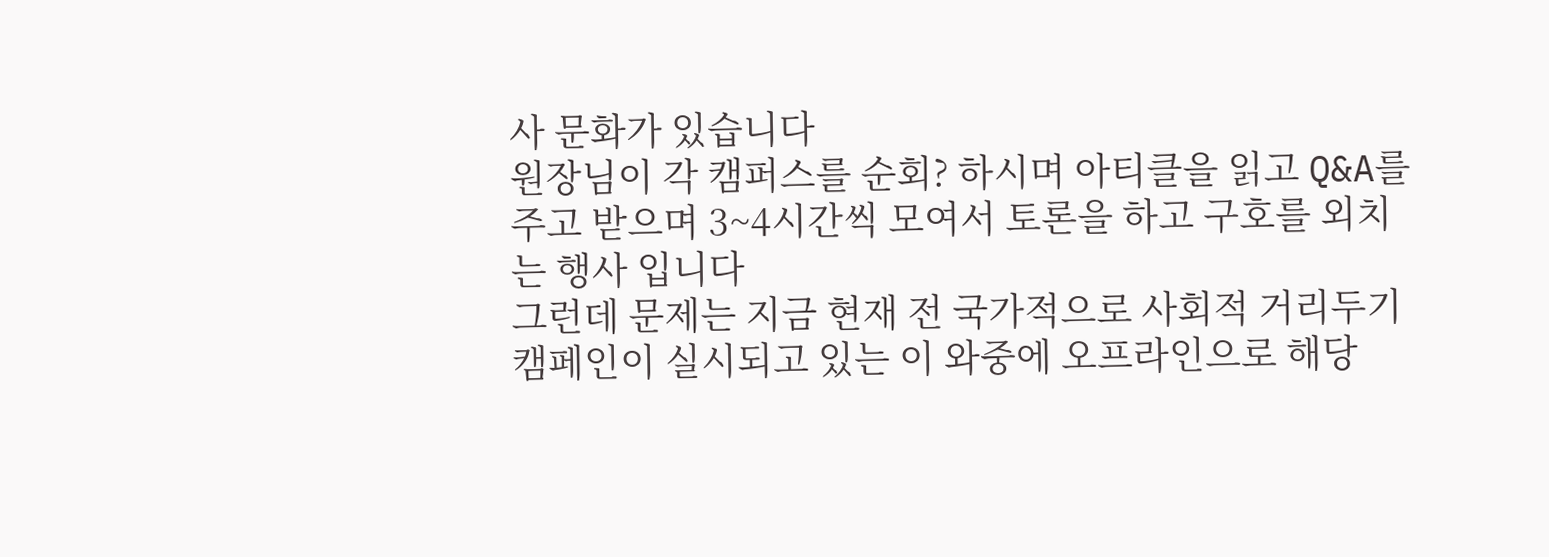사 문화가 있습니다
원장님이 각 캠퍼스를 순회? 하시며 아티클을 읽고 Q&A를 주고 받으며 3~4시간씩 모여서 토론을 하고 구호를 외치는 행사 입니다
그런데 문제는 지금 현재 전 국가적으로 사회적 거리두기 캠페인이 실시되고 있는 이 와중에 오프라인으로 해당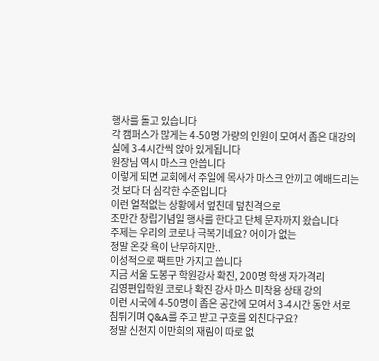행사를 돌고 있습니다
각 캠퍼스가 많게는 4-50명 가량의 인원이 모여서 좁은 대강의실에 3-4시간씩 앉아 있게됩니다
원장님 역시 마스크 안씁니다
이렇게 되면 교회에서 주일에 목사가 마스크 안끼고 예배드리는 것 보다 더 심각한 수준입니다
이런 얼척없는 상황에서 엎친데 덮친격으로
조만간 창립기념일 행사를 한다고 단체 문자까지 왔습니다
주제는 우리의 코로나 극복기네요? 어이가 없는
정말 온갖 욕이 난무하지만..
이성적으로 팩트만 가지고 씁니다
지금 서울 도봉구 학원강사 확진, 200명 학생 자가격리
김영편입학원 코로나 확진 강사 마스 미착용 상태 강의
이런 시국에 4-50명이 좁은 공간에 모여서 3-4시간 동안 서로 침튀기며 Q&A를 주고 받고 구호를 외친다구요?
정말 신천지 이만희의 재림이 따로 없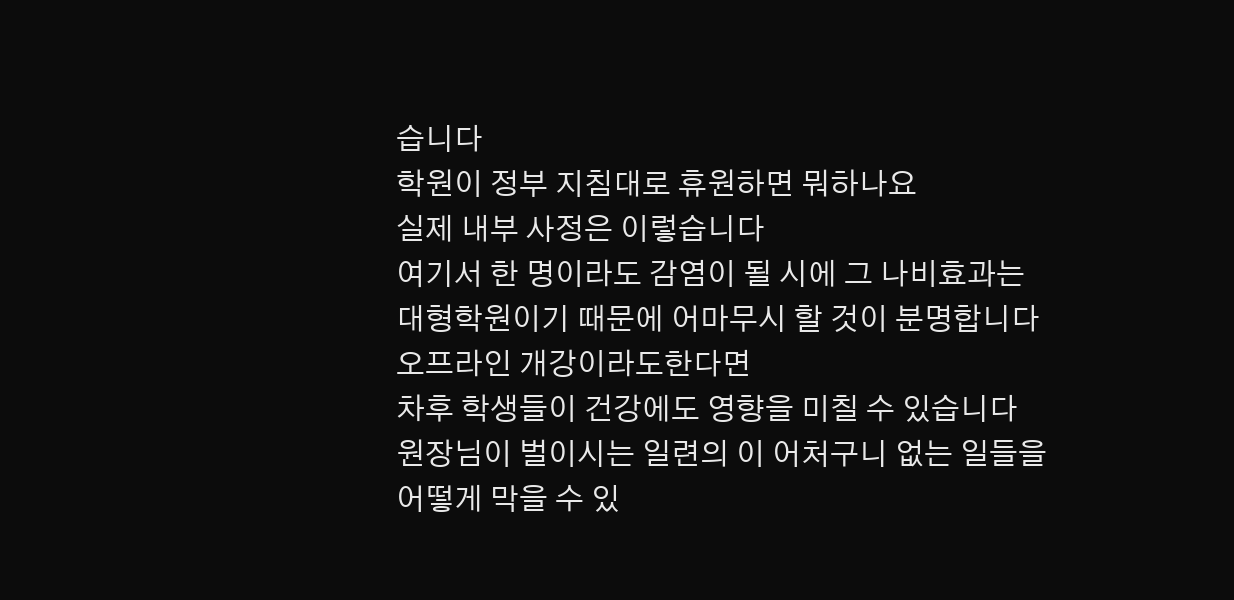습니다
학원이 정부 지침대로 휴원하면 뭐하나요
실제 내부 사정은 이렇습니다
여기서 한 명이라도 감염이 될 시에 그 나비효과는
대형학원이기 때문에 어마무시 할 것이 분명합니다
오프라인 개강이라도한다면
차후 학생들이 건강에도 영향을 미칠 수 있습니다
원장님이 벌이시는 일련의 이 어처구니 없는 일들을
어떻게 막을 수 있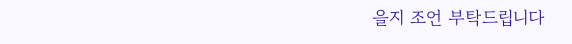을지 조언 부탁드립니다